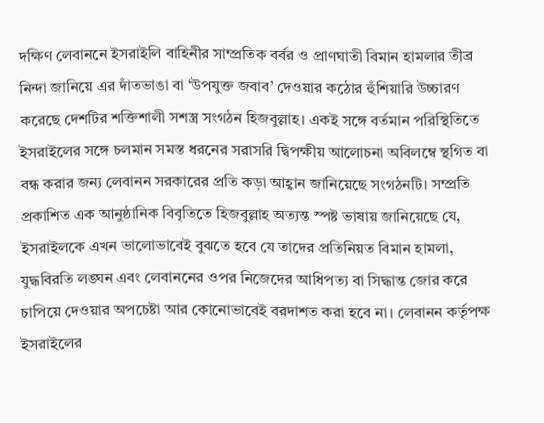দক্ষিণ লেবাননে ইসরাইলি বাহিনীর সাম্প্রতিক বর্বর ও প্রাণঘাতী বিমান হামলার তীব্র নিন্দা জানিয়ে এর দাঁতভাঙা বা ‘উপযুক্ত জবাব’ দেওয়ার কঠোর হুঁশিয়ারি উচ্চারণ করেছে দেশটির শক্তিশালী সশস্ত্র সংগঠন হিজবুল্লাহ। একই সঙ্গে বর্তমান পরিস্থিতিতে ইসরাইলের সঙ্গে চলমান সমস্ত ধরনের সরাসরি দ্বিপক্ষীয় আলোচনা অবিলম্বে স্থগিত বা বন্ধ করার জন্য লেবানন সরকারের প্রতি কড়া আহ্বান জানিয়েছে সংগঠনটি। সম্প্রতি প্রকাশিত এক আনুষ্ঠানিক বিবৃতিতে হিজবুল্লাহ অত্যন্ত স্পষ্ট ভাষায় জানিয়েছে যে, ইসরাইলকে এখন ভালোভাবেই বুঝতে হবে যে তাদের প্রতিনিয়ত বিমান হামলা, যুদ্ধবিরতি লঙ্ঘন এবং লেবাননের ওপর নিজেদের আধিপত্য বা সিদ্ধান্ত জোর করে চাপিয়ে দেওয়ার অপচেষ্টা আর কোনোভাবেই বরদাশত করা হবে না। লেবানন কর্তৃপক্ষ ইসরাইলের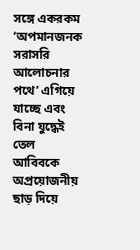সঙ্গে একরকম ‘অপমানজনক সরাসরি আলোচনার পথে’ এগিয়ে যাচ্ছে এবং বিনা যুদ্ধেই তেল আবিবকে অপ্রয়োজনীয় ছাড় দিয়ে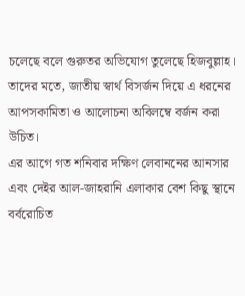চলেছে বলে গুরুতর অভিযোগ তুলেছে হিজবুল্লাহ। তাদের মতে, জাতীয় স্বার্থ বিসর্জন দিয়ে এ ধরনের আপসকামিতা ও আলোচনা অবিলম্বে বর্জন করা উচিত।
এর আগে গত শনিবার দক্ষিণ লেবাননের আনসার এবং দেইর আল-জাহরানি এলাকার বেশ কিছু স্থানে বর্বরোচিত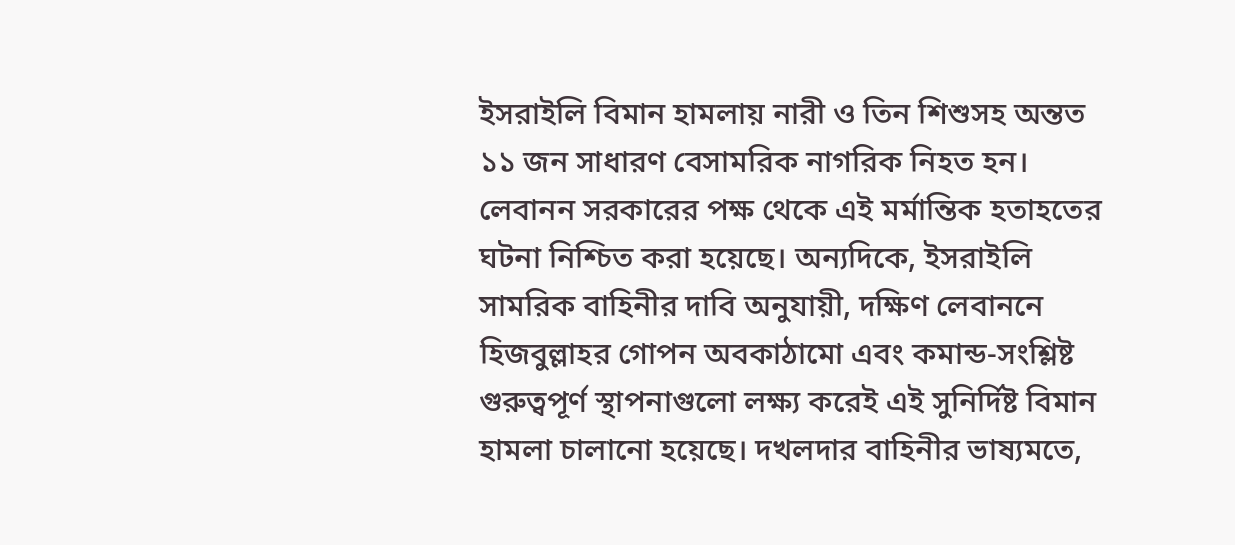ইসরাইলি বিমান হামলায় নারী ও তিন শিশুসহ অন্তত ১১ জন সাধারণ বেসামরিক নাগরিক নিহত হন। লেবানন সরকারের পক্ষ থেকে এই মর্মান্তিক হতাহতের ঘটনা নিশ্চিত করা হয়েছে। অন্যদিকে, ইসরাইলি সামরিক বাহিনীর দাবি অনুযায়ী, দক্ষিণ লেবাননে হিজবুল্লাহর গোপন অবকাঠামো এবং কমান্ড-সংশ্লিষ্ট গুরুত্বপূর্ণ স্থাপনাগুলো লক্ষ্য করেই এই সুনির্দিষ্ট বিমান হামলা চালানো হয়েছে। দখলদার বাহিনীর ভাষ্যমতে,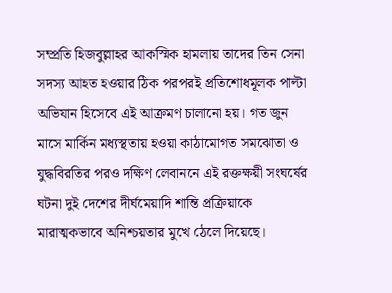সম্প্রতি হিজবুল্লাহর আকস্মিক হামলায় তাদের তিন সেনা সদস্য আহত হওয়ার ঠিক পরপরই প্রতিশোধমূলক পাল্টা অভিযান হিসেবে এই আক্রমণ চালানো হয়। গত জুন মাসে মার্কিন মধ্যস্থতায় হওয়া কাঠামোগত সমঝোতা ও যুদ্ধবিরতির পরও দক্ষিণ লেবাননে এই রক্তক্ষয়ী সংঘর্ষের ঘটনা দুই দেশের দীর্ঘমেয়াদি শান্তি প্রক্রিয়াকে মারাত্মকভাবে অনিশ্চয়তার মুখে ঠেলে দিয়েছে।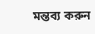মন্তব্য করুন